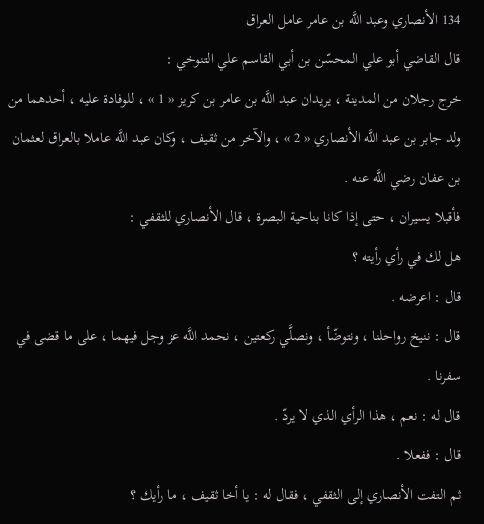134 الأنصاري وعبد اللَّه بن عامر عامل العراق
قال القاضي أبو علي المحسّن بن أبي القاسم علي التنوخي :
خرج رجلان من المدينة ، يريدان عبد اللَّه بن عامر بن كريز « 1 » ، للوفادة عليه ، أحدهما من ولد جابر بن عبد اللَّه الأنصاري « 2 » ، والآخر من ثقيف ، وكان عبد اللَّه عاملا بالعراق لعثمان بن عفان رضي اللَّه عنه .
فأقبلا يسيران ، حتى إذا كانا بناحية البصرة ، قال الأنصاري للثقفي :
هل لك في رأي رأيته ؟
قال : اعرضه .
قال : ننيخ رواحلنا ، ونتوضّأ ، ونصلَّي ركعتين ، نحمد اللَّه عز وجل فيهما ، على ما قضى في سفرنا .
قال له : نعم ، هذا الرأي الذي لا يردّ .
قال : ففعلا .
ثم التفت الأنصاري إلى الثقفي ، فقال له : يا أخا ثقيف ، ما رأيك ؟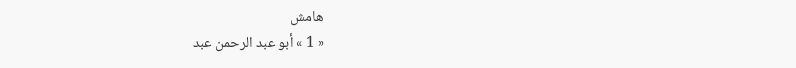هامش
« 1 » أبو عبد الرحمن عبد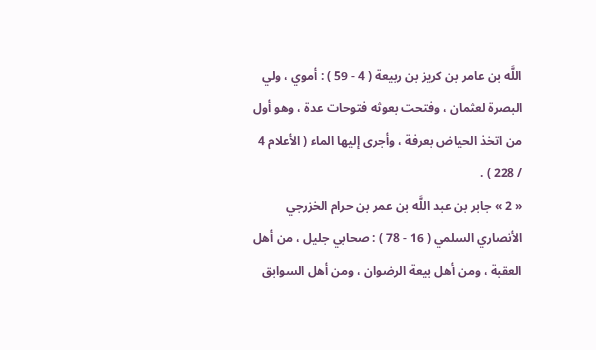اللَّه بن عامر بن كريز بن ربيعة ( 4 - 59 ) : أموي ، ولي البصرة لعثمان ، وفتحت بعوثه فتوحات عدة ، وهو أول من اتخذ الحياض بعرفة ، وأجرى إليها الماء ( الأعلام 4 / 228 ) .
« 2 » جابر بن عبد اللَّه بن عمر بن حرام الخزرجي الأنصاري السلمي ( 16 - 78 ) : صحابي جليل ، من أهل العقبة ، ومن أهل بيعة الرضوان ، ومن أهل السوابق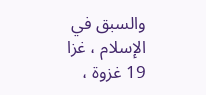والسبق في الإسلام ، غزا 19 غزوة ،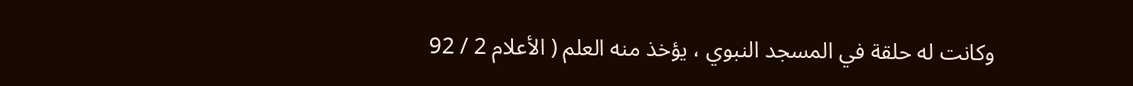وكانت له حلقة في المسجد النبوي ، يؤخذ منه العلم ( الأعلام 2 / 92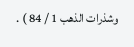وشذرات الذهب 1 / 84 ) .